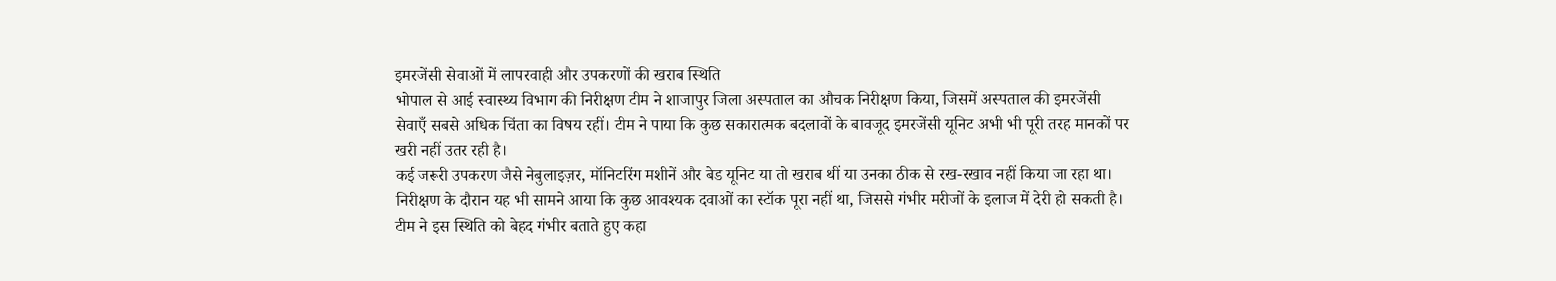इमरजेंसी सेवाओं में लापरवाही और उपकरणों की खराब स्थिति
भोपाल से आई स्वास्थ्य विभाग की निरीक्षण टीम ने शाजापुर जिला अस्पताल का औचक निरीक्षण किया, जिसमें अस्पताल की इमरजेंसी सेवाएँ सबसे अधिक चिंता का विषय रहीं। टीम ने पाया कि कुछ सकारात्मक बदलावों के बावजूद इमरजेंसी यूनिट अभी भी पूरी तरह मानकों पर खरी नहीं उतर रही है।
कई जरूरी उपकरण जैसे नेबुलाइज़र, मॉनिटरिंग मशीनें और बेड यूनिट या तो खराब थीं या उनका ठीक से रख-रखाव नहीं किया जा रहा था। निरीक्षण के दौरान यह भी सामने आया कि कुछ आवश्यक दवाओं का स्टॉक पूरा नहीं था, जिससे गंभीर मरीजों के इलाज में देरी हो सकती है। टीम ने इस स्थिति को बेहद गंभीर बताते हुए कहा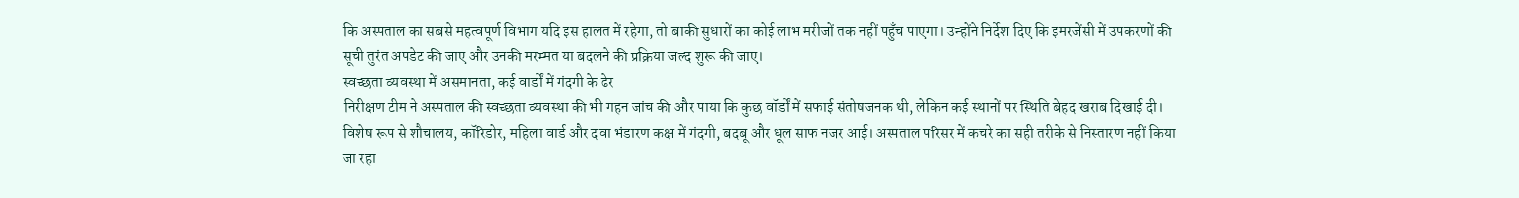कि अस्पताल का सबसे महत्वपूर्ण विभाग यदि इस हालत में रहेगा, तो बाकी सुधारों का कोई लाभ मरीजों तक नहीं पहुँच पाएगा। उन्होंने निर्देश दिए कि इमरजेंसी में उपकरणों की सूची तुरंत अपडेट की जाए और उनकी मरम्मत या बदलने की प्रक्रिया जल्द शुरू की जाए।
स्वच्छता व्यवस्था में असमानता, कई वार्डों में गंदगी के ढेर
निरीक्षण टीम ने अस्पताल की स्वच्छता व्यवस्था की भी गहन जांच की और पाया कि कुछ वॉर्डों में सफाई संतोषजनक थी, लेकिन कई स्थानों पर स्थिति बेहद खराब दिखाई दी। विशेष रूप से शौचालय, कॉरिडोर, महिला वार्ड और दवा भंडारण कक्ष में गंदगी, बदबू और धूल साफ नजर आई। अस्पताल परिसर में कचरे का सही तरीके से निस्तारण नहीं किया जा रहा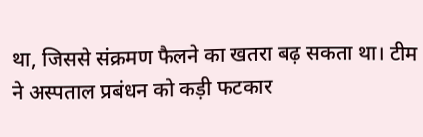था, जिससे संक्रमण फैलने का खतरा बढ़ सकता था। टीम ने अस्पताल प्रबंधन को कड़ी फटकार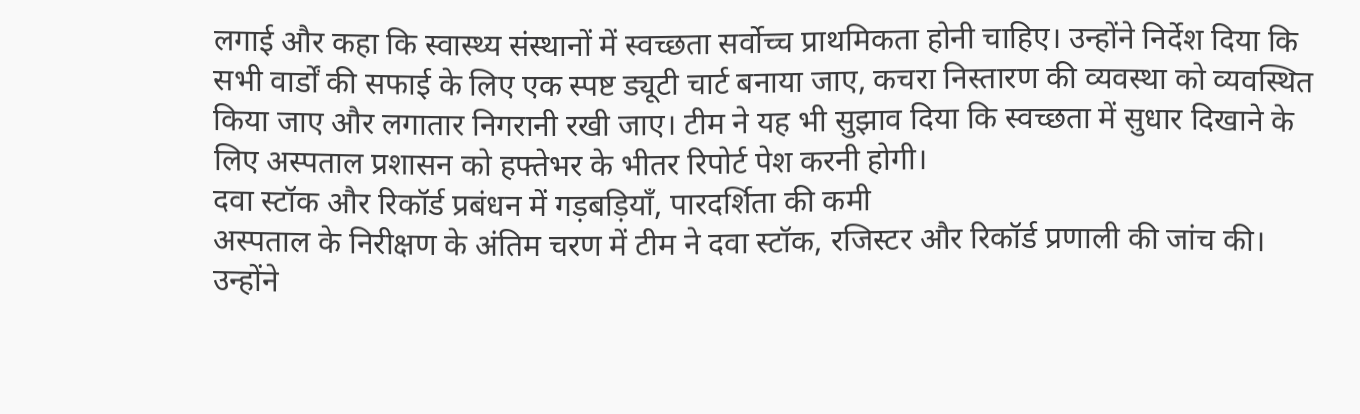लगाई और कहा कि स्वास्थ्य संस्थानों में स्वच्छता सर्वोच्च प्राथमिकता होनी चाहिए। उन्होंने निर्देश दिया कि सभी वार्डों की सफाई के लिए एक स्पष्ट ड्यूटी चार्ट बनाया जाए, कचरा निस्तारण की व्यवस्था को व्यवस्थित किया जाए और लगातार निगरानी रखी जाए। टीम ने यह भी सुझाव दिया कि स्वच्छता में सुधार दिखाने के लिए अस्पताल प्रशासन को हफ्तेभर के भीतर रिपोर्ट पेश करनी होगी।
दवा स्टॉक और रिकॉर्ड प्रबंधन में गड़बड़ियाँ, पारदर्शिता की कमी
अस्पताल के निरीक्षण के अंतिम चरण में टीम ने दवा स्टॉक, रजिस्टर और रिकॉर्ड प्रणाली की जांच की। उन्होंने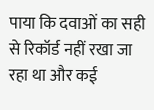पाया कि दवाओं का सही से रिकॉर्ड नहीं रखा जा रहा था और कई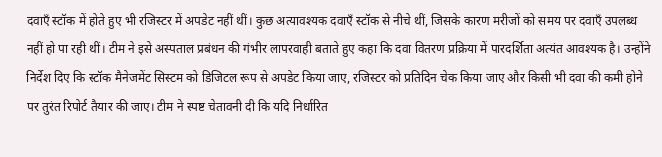दवाएँ स्टॉक में होते हुए भी रजिस्टर में अपडेट नहीं थीं। कुछ अत्यावश्यक दवाएँ स्टॉक से नीचे थीं, जिसके कारण मरीजों को समय पर दवाएँ उपलब्ध नहीं हो पा रही थीं। टीम ने इसे अस्पताल प्रबंधन की गंभीर लापरवाही बताते हुए कहा कि दवा वितरण प्रक्रिया में पारदर्शिता अत्यंत आवश्यक है। उन्होंने निर्देश दिए कि स्टॉक मैनेजमेंट सिस्टम को डिजिटल रूप से अपडेट किया जाए, रजिस्टर को प्रतिदिन चेक किया जाए और किसी भी दवा की कमी होने पर तुरंत रिपोर्ट तैयार की जाए। टीम ने स्पष्ट चेतावनी दी कि यदि निर्धारित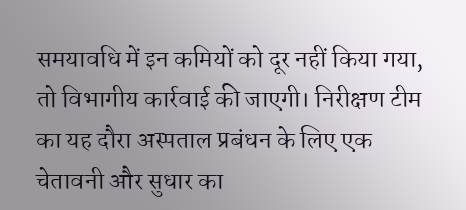समयावधि में इन कमियों को दूर नहीं किया गया, तो विभागीय कार्रवाई की जाएगी। निरीक्षण टीम का यह दौरा अस्पताल प्रबंधन के लिए एक चेतावनी और सुधार का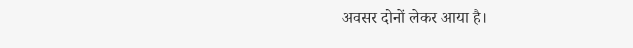अवसर दोनों लेकर आया है।